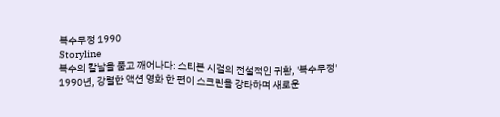복수무정 1990
Storyline
복수의 칼날을 품고 깨어나다: 스티븐 시걸의 전설적인 귀환, '복수무정'
1990년, 강렬한 액션 영화 한 편이 스크린을 강타하며 새로운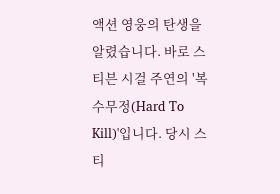액션 영웅의 탄생을 알렸습니다. 바로 스티븐 시걸 주연의 '복수무정(Hard To Kill)'입니다. 당시 스티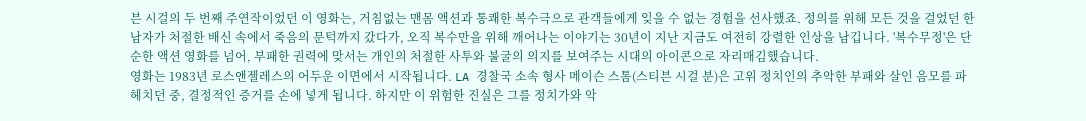븐 시걸의 두 번째 주연작이었던 이 영화는, 거침없는 맨몸 액션과 통쾌한 복수극으로 관객들에게 잊을 수 없는 경험을 선사했죠. 정의를 위해 모든 것을 걸었던 한 남자가 처절한 배신 속에서 죽음의 문턱까지 갔다가, 오직 복수만을 위해 깨어나는 이야기는 30년이 지난 지금도 여전히 강렬한 인상을 남깁니다. '복수무정'은 단순한 액션 영화를 넘어, 부패한 권력에 맞서는 개인의 처절한 사투와 불굴의 의지를 보여주는 시대의 아이콘으로 자리매김했습니다.
영화는 1983년 로스앤젤레스의 어두운 이면에서 시작됩니다. LA 경찰국 소속 형사 메이슨 스톰(스티븐 시걸 분)은 고위 정치인의 추악한 부패와 살인 음모를 파헤치던 중, 결정적인 증거를 손에 넣게 됩니다. 하지만 이 위험한 진실은 그를 정치가와 악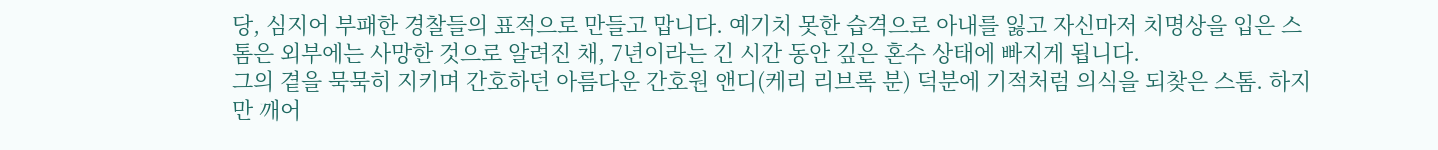당, 심지어 부패한 경찰들의 표적으로 만들고 맙니다. 예기치 못한 습격으로 아내를 잃고 자신마저 치명상을 입은 스톰은 외부에는 사망한 것으로 알려진 채, 7년이라는 긴 시간 동안 깊은 혼수 상태에 빠지게 됩니다.
그의 곁을 묵묵히 지키며 간호하던 아름다운 간호원 앤디(케리 리브록 분) 덕분에 기적처럼 의식을 되찾은 스톰. 하지만 깨어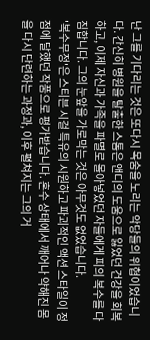난 그를 기다리는 것은 또다시 목숨을 노리는 악당들의 위협이었습니다. 간신히 병원을 탈출한 스톰은 앤디의 도움으로 잃었던 건강을 회복하고, 이제 자신과 가족을 파멸로 몰아넣었던 자들에게 피의 복수를 다짐합니다. 그의 눈앞을 가로막는 것은 아무것도 없었습니다.
'복수무정'은 스티븐 시걸 특유의 시원하고 파괴적인 액션 스타일이 정점에 달했던 작품으로 평가받습니다. 혼수 상태에서 깨어나 약해진 몸을 다시 단련하는 과정과, 이후 펼쳐지는 그의 거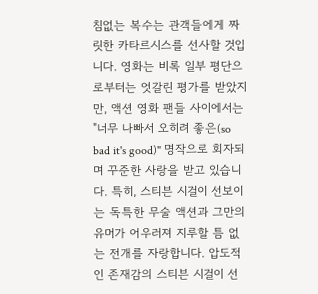침없는 복수는 관객들에게 짜릿한 카타르시스를 선사할 것입니다. 영화는 비록 일부 평단으로부터는 엇갈린 평가를 받았지만, 액션 영화 팬들 사이에서는 "너무 나빠서 오히려 좋은(so bad it's good)" 명작으로 회자되며 꾸준한 사랑을 받고 있습니다. 특히, 스티븐 시걸이 선보이는 독특한 무술 액션과 그만의 유머가 어우러져 지루할 틈 없는 전개를 자랑합니다. 압도적인 존재감의 스티븐 시걸이 선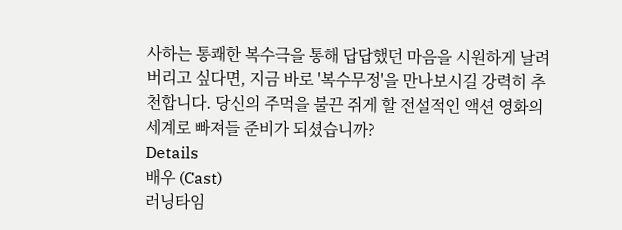사하는 통쾌한 복수극을 통해 답답했던 마음을 시원하게 날려버리고 싶다면, 지금 바로 '복수무정'을 만나보시길 강력히 추천합니다. 당신의 주먹을 불끈 쥐게 할 전설적인 액션 영화의 세계로 빠져들 준비가 되셨습니까?
Details
배우 (Cast)
러닝타임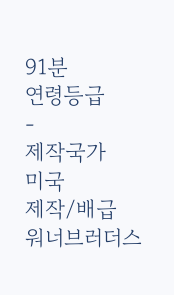91분
연령등급
-
제작국가
미국
제작/배급
워너브러더스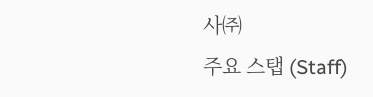사㈜
주요 스탭 (Staff)